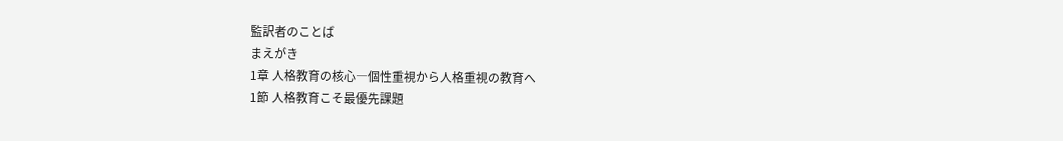監訳者のことば
まえがき
1章 人格教育の核心―個性重視から人格重視の教育へ
1節 人格教育こそ最優先課題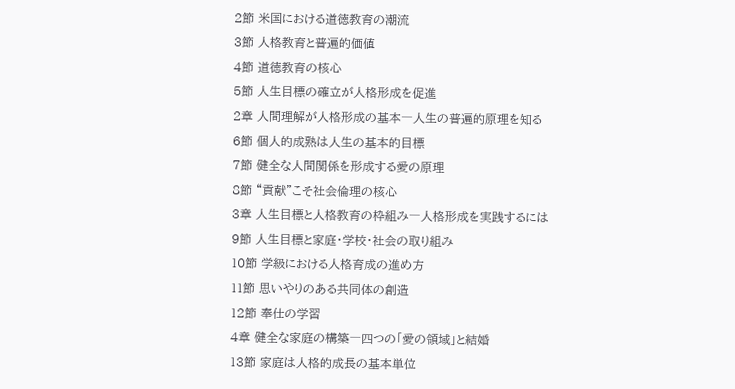2節 米国における道徳教育の潮流
3節 人格教育と普遍的価値
4節 道徳教育の核心
5節 人生目標の確立が人格形成を促進
2章 人間理解が人格形成の基本―人生の普遍的原理を知る
6節 個人的成熟は人生の基本的目標
7節 健全な人間関係を形成する愛の原理
8節 “貢献”こそ社会倫理の核心
3章 人生目標と人格教育の枠組み―人格形成を実践するには
9節 人生目標と家庭・学校・社会の取り組み
10節 学級における人格育成の進め方
11節 思いやりのある共同体の創造
12節 奉仕の学習
4章 健全な家庭の構築―四つの「愛の領域」と結婚
13節 家庭は人格的成長の基本単位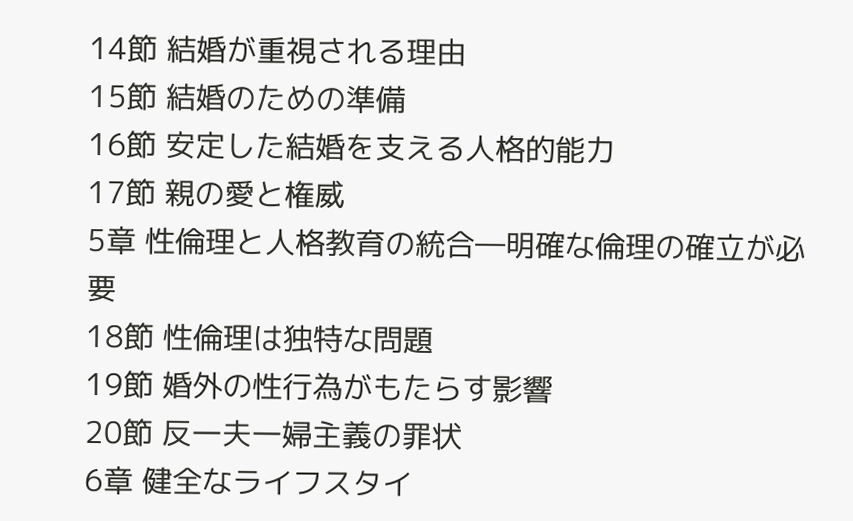14節 結婚が重視される理由
15節 結婚のための準備
16節 安定した結婚を支える人格的能力
17節 親の愛と権威
5章 性倫理と人格教育の統合―明確な倫理の確立が必要
18節 性倫理は独特な問題
19節 婚外の性行為がもたらす影響
20節 反一夫一婦主義の罪状
6章 健全なライフスタイ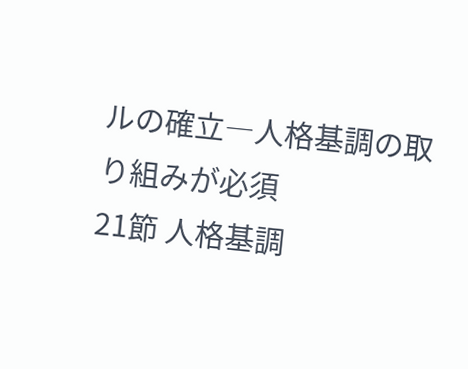ルの確立―人格基調の取り組みが必須
21節 人格基調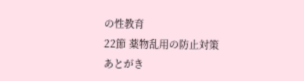の性教育
22節 薬物乱用の防止対策
あとがき